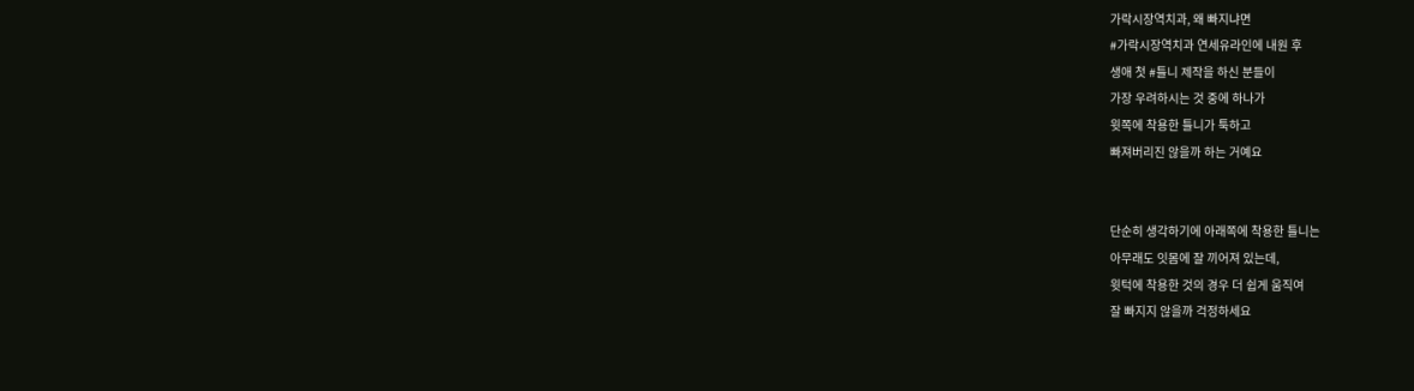가락시장역치과, 왜 빠지냐면
#가락시장역치과 연세유라인에 내원 후
생애 첫 #틀니 제작을 하신 분들이
가장 우려하시는 것 중에 하나가
윗쪽에 착용한 틀니가 툭하고
빠져버리진 않을까 하는 거예요


단순히 생각하기에 아래쪽에 착용한 틀니는
아무래도 잇몸에 잘 끼어져 있는데,
윗턱에 착용한 것의 경우 더 쉽게 움직여
잘 빠지지 않을까 걱정하세요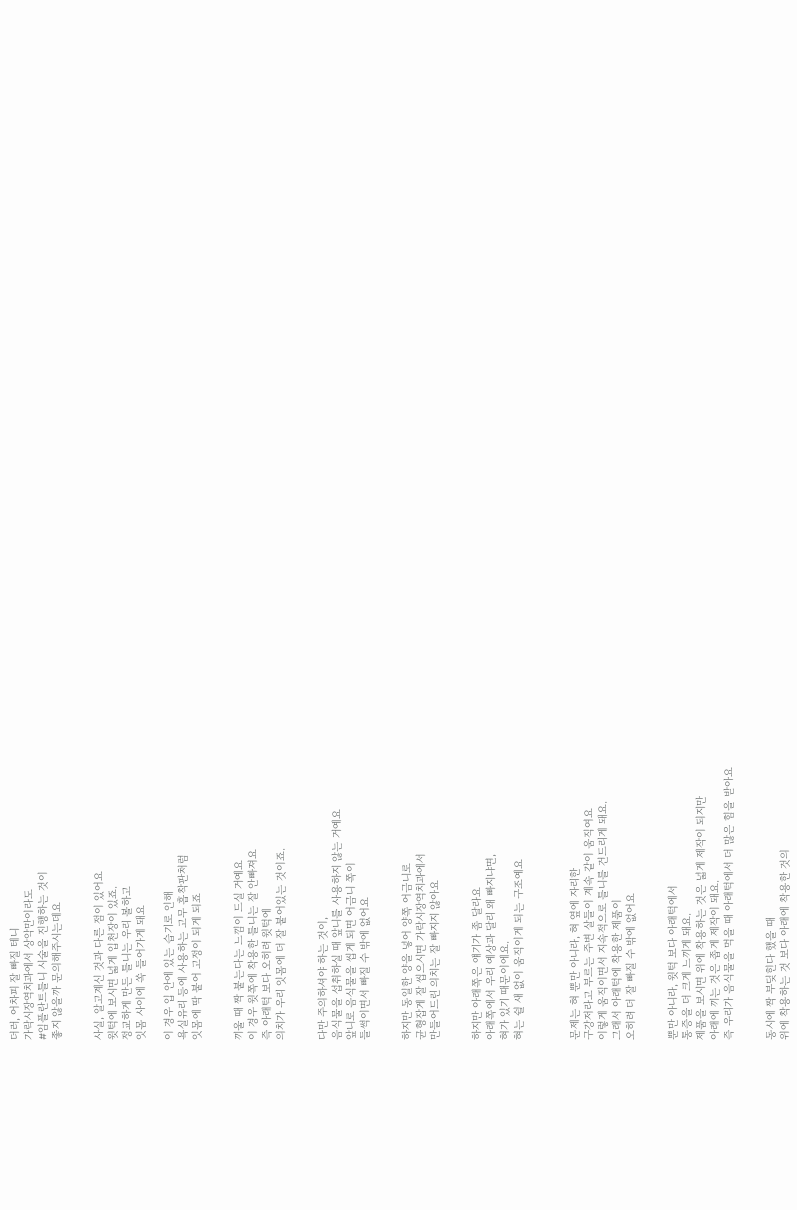더러, 어차피 잘 빠질 테니
가락시장역치과에서 상악만이라도
#임플란트틀니 시술을 진행하는 것이
좋지 않을까 문의해주시는데요


사실, 알고계신 것과 다른 점이 있어요
윗턱에 보시면 넓게 입천장이 있죠.
정교하게 만든 틀니는 우리 볼하고
잇몸 사이에 쏙 들어가게 돼요

이 경우 입 안에 있는 습기로 인해
욕실유리 등에 사용하는 고무 흡착판처럼
잇몸에 딱 붙어 고정이 되게 되죠


끼울 때 짝 붙는다는 느낌이 드실 거예요
이 경우 윗쪽에 착용한 틀니는 잘 안빠져요
즉 아래턱 보다 오히려 윗턱에
의치가 우리 잇몸에 더 잘 붙어있는 것이죠.


다만 주의하셔야 하는 것이,
음식물을 섭취하실 때 앞니를 사용하지 않는 거예요
앞니로 음식물을 씹게 되면 어금니 쪽이
들썩이면서 빠질 수 밖에 없어요


하지만 동일한 양을 넣어 양쪽 어금니로
균형잡게 잘 씹으시면 가락시장역치과에서
만들어드린 의치는 잘 빠지지 않아요


하지만 아래쪽은 얘기가 좀 달라요
아래쪽에서 우리 예상과 달리 왜 빠지냐면,
혀가 있기 때문이에요.
혀는 쉴 새 없이 움직이게 되는 구조예요



문제는 혀 뿐만 아니라, 혀 옆에 자리한
구강저라고 부르는 주변 살들이 계속 같이 움직여요
이렇게 움직이면서 지속적으로 틀니를 건드리게 돼요.
그래서 아래턱에 착용한 제품이
오히려 더 잘 빠질 수 밖에 없어요


뿐만 아니라, 윗턱 보다 아래턱에서
통증을 더 크게 느끼게 돼요.
제품을 보시면 위에 착용하는 것은 넓게 제작이 되지만
아래에 끼는 것은 좁게 제작이 돼요.
즉 우리가 음식물을 먹을 때 아래턱에서 더 많은 힘을 받아요


동시에 짝 부딪힌다 했을 때
위에 착용하는 것 보다 아래에 착용한 것의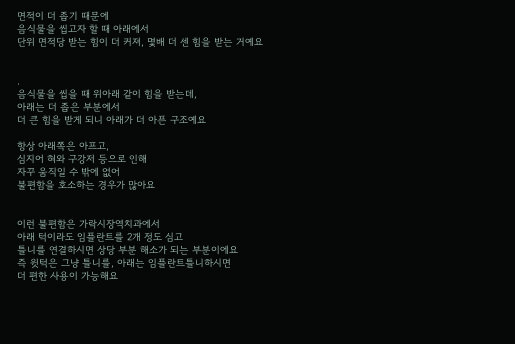면적이 더 좁기 때문에
음식물을 씹고자 할 때 아래에서
단위 면적당 받는 힘이 더 커져, 몇배 더 센 힘을 받는 거예요


.
음식물을 씹을 때 위아래 같이 힘을 받는데,
아래는 더 좁은 부분에서
더 큰 힘을 받게 되니 아래가 더 아픈 구조예요

항상 아래쪽은 아프고,
심지어 혀와 구강저 등으로 인해
자꾸 움직일 수 밖에 없어
불편함을 호소하는 경우가 많아요


이런 불편함은 가락시장역치과에서
아래 턱이라도 임플란트를 2개 정도 심고
틀니를 연결하시면 상당 부분 해소가 되는 부분이에요
즉 윗턱은 그냥 틀니를, 아래는 임플란트틀니하시면
더 편한 사용이 가능해요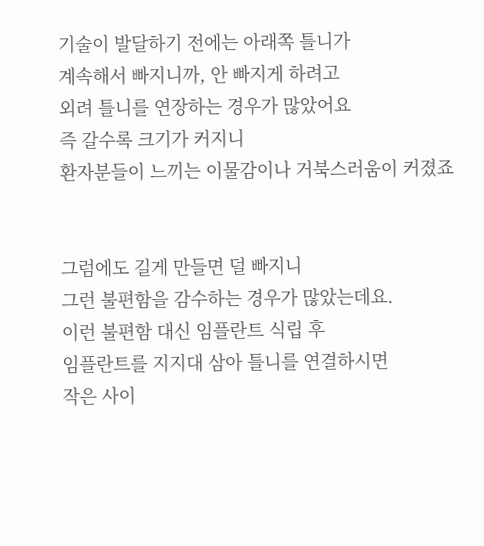기술이 발달하기 전에는 아래쪽 틀니가
계속해서 빠지니까, 안 빠지게 하려고
외려 틀니를 연장하는 경우가 많았어요
즉 갈수록 크기가 커지니
환자분들이 느끼는 이물감이나 거북스러움이 커졌죠


그럼에도 길게 만들면 덜 빠지니
그런 불편함을 감수하는 경우가 많았는데요.
이런 불편함 대신 임플란트 식립 후
임플란트를 지지대 삼아 틀니를 연결하시면
작은 사이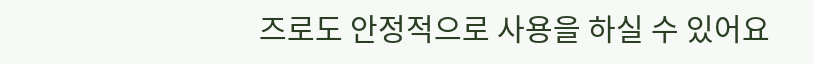즈로도 안정적으로 사용을 하실 수 있어요